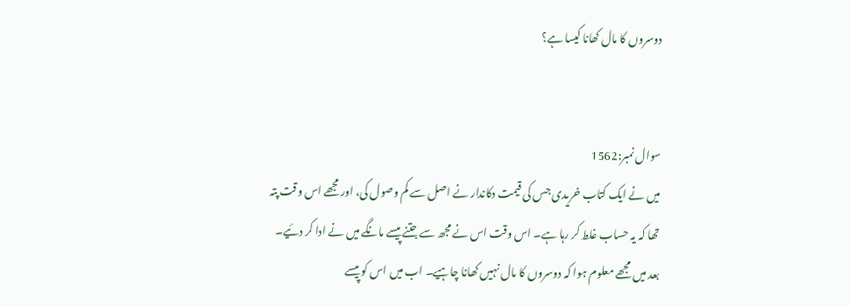دوسروں کا مال کھانا کیسا ہے؟


سوال نمبر:1562
میں‌ نے ایک کتاب خریدی جس کی قیمت دکاندار نے اصل سے کم وصول کی، اور مجھے اس وقت پتہ تھا کہ یہ حساب غلط کر رہا ہے۔ اس وقت اس نے مجھ سے جتنے پیسے مانگے میں نے ادا کر دئیے۔ بعد میں مجھے معلوم ہوا کہ دوسروں کا مال نہیں‌ کھانا چاہیے۔ اب میں اس کو پیسے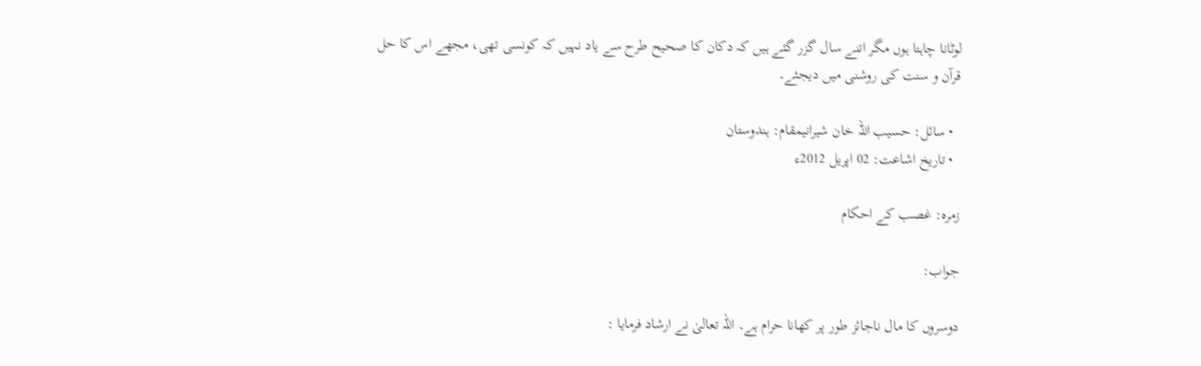لوٹانا چاہتا ہوں مگر اتنے سال گزر گئے ہیں‌ کہ دکان کا صحیح طرح سے یاد نہیں کہ کونسی تھی، مجھے اس کا حل قرآن و سنت کی روشنی میں دیجئے۔

  • سائل: حسیب اللہ خان شیرانیمقام: ہندوستان
  • تاریخ اشاعت: 02 اپریل 2012ء

زمرہ: غصب کے احکام

جواب:

دوسروں کا مال ناجائز طور پر کھانا حرام ہے۔ اللہ تعالیٰ نے ارشاد فرمایا :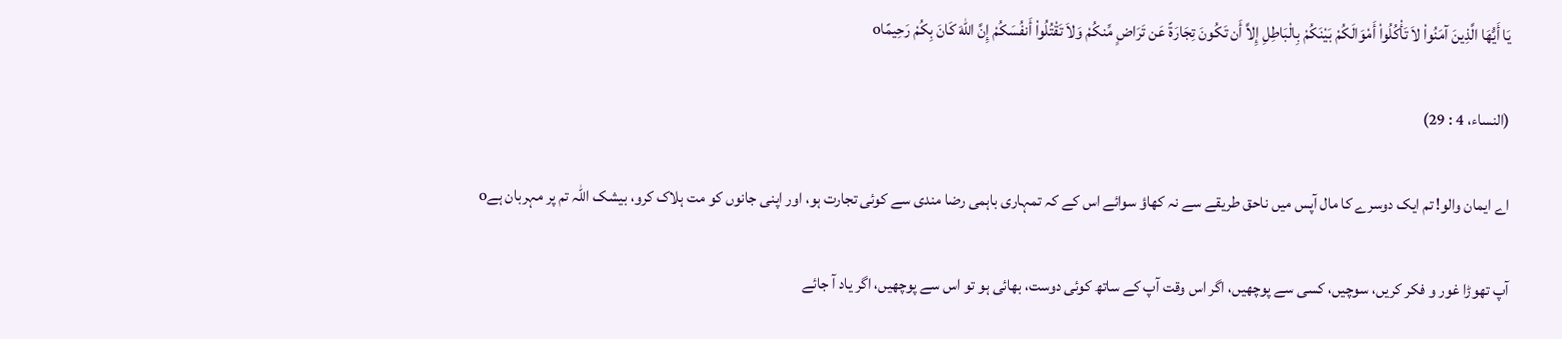يَا أَيُّهَا الَّذِينَ آمَنُواْ لاَ تَأْكُلُواْ أَمْوَالَكُمْ بَيْنَكُمْ بِالْبَاطِلِ إِلاَّ أَن تَكُونَ تِجَارَةً عَن تَرَاضٍ مِّنكُمْ وَلاَ تَقْتُلُواْ أَنفُسَكُمْ إِنَّ اللّهَ كَانَ بِكُمْ رَحِيمًاo

(النساء، 4 : 29)

اے ایمان والو! تم ایک دوسرے کا مال آپس میں ناحق طریقے سے نہ کھاؤ سوائے اس کے کہ تمہاری باہمی رضا مندی سے کوئی تجارت ہو، اور اپنی جانوں کو مت ہلاک کرو، بیشک اللہ تم پر مہربان ہےo

آپ تھوڑا غور و فکر کریں، سوچیں، کسی سے پوچھیں، اگر اس وقت آپ کے ساتھ کوئی دوست، بھائی ہو تو اس سے پوچھیں، اگر یاد آ جائے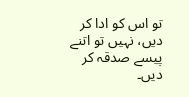تو اس کو ادا کر دیں، نہیں تو اتنے پیسے صدقہ کر دیں۔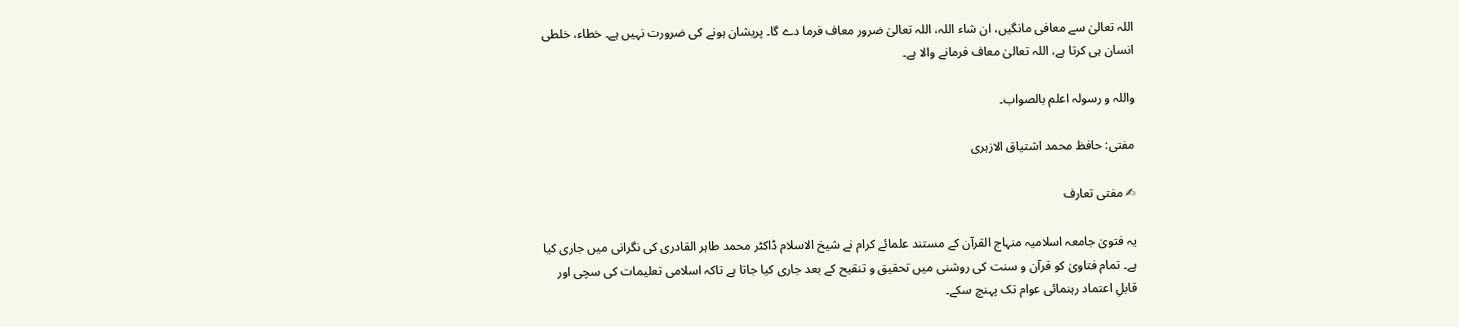اللہ تعالیٰ سے معافی مانگیں، ان شاء اللہ، اللہ تعالیٰ ضرور معاف فرما دے گا۔ پریشان ہونے کی ضرورت نہیں ہے۔ خطاء، خلطی انسان ہی کرتا ہے، اللہ تعالیٰ معاف فرمانے والا ہے۔

واللہ و رسولہ اعلم بالصواب۔

مفتی: حافظ محمد اشتیاق الازہری

✍ مفتی تعارف

یہ فتویٰ جامعہ اسلامیہ منہاج القرآن کے مستند علمائے کرام نے شیخ الاسلام ڈاکٹر محمد طاہر القادری کی نگرانی میں جاری کیا ہے۔ تمام فتاویٰ کو قرآن و سنت کی روشنی میں تحقیق و تنقیح کے بعد جاری کیا جاتا ہے تاکہ اسلامی تعلیمات کی سچی اور قابلِ اعتماد رہنمائی عوام تک پہنچ سکے۔